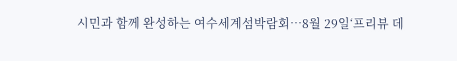시민과 함께 완성하는 여수세계섬박람회…8월 29일‘프리뷰 데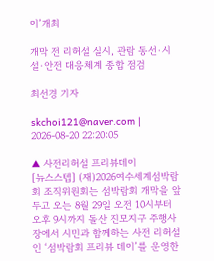이’개최

개막 전 리허설 실시, 관람 동선·시설·안전 대응체계 종합 점검

최선경 기자

skchoi121@naver.com | 2026-08-20 22:20:05

▲ 사전리허설 프리뷰데이
[뉴스스텝] (재)2026여수세계섬박람회 조직위원회는 섬박람회 개막을 앞두고 오는 8월 29일 오전 10시부터 오후 9시까지 돌산 진모지구 주행사장에서 시민과 함께하는 사전 리허설인 ‘섬박람회 프리뷰 데이’를 운영한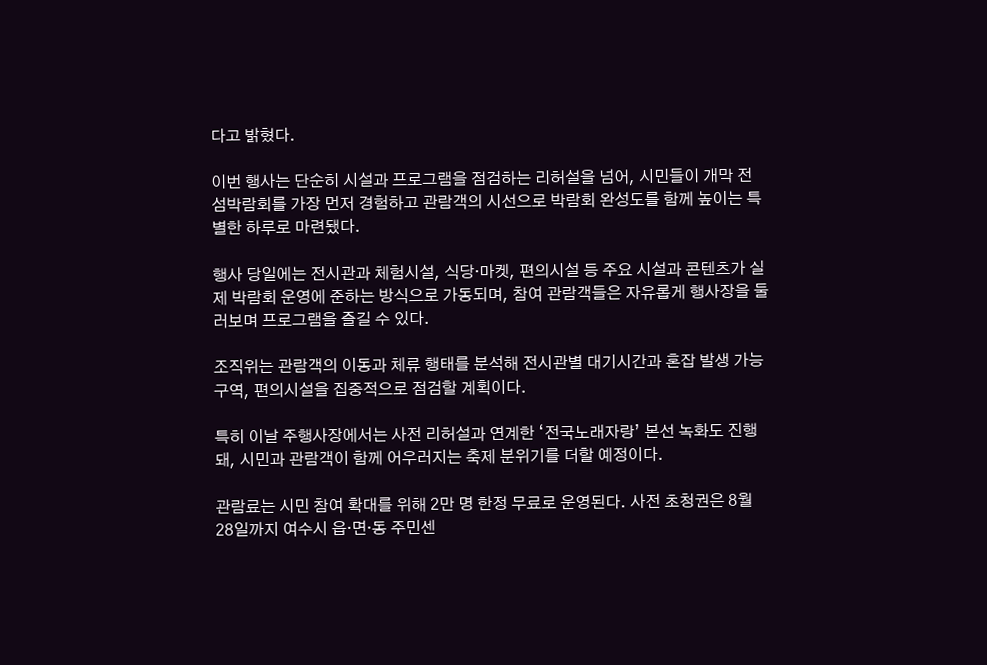다고 밝혔다.

이번 행사는 단순히 시설과 프로그램을 점검하는 리허설을 넘어, 시민들이 개막 전 섬박람회를 가장 먼저 경험하고 관람객의 시선으로 박람회 완성도를 함께 높이는 특별한 하루로 마련됐다.

행사 당일에는 전시관과 체험시설, 식당·마켓, 편의시설 등 주요 시설과 콘텐츠가 실제 박람회 운영에 준하는 방식으로 가동되며, 참여 관람객들은 자유롭게 행사장을 둘러보며 프로그램을 즐길 수 있다.

조직위는 관람객의 이동과 체류 행태를 분석해 전시관별 대기시간과 혼잡 발생 가능 구역, 편의시설을 집중적으로 점검할 계획이다.

특히 이날 주행사장에서는 사전 리허설과 연계한 ‘전국노래자랑’ 본선 녹화도 진행돼, 시민과 관람객이 함께 어우러지는 축제 분위기를 더할 예정이다.

관람료는 시민 참여 확대를 위해 2만 명 한정 무료로 운영된다. 사전 초청권은 8월 28일까지 여수시 읍·면·동 주민센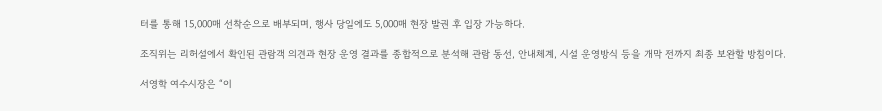터를 통해 15,000매 선착순으로 배부되며, 행사 당일에도 5,000매 현장 발권 후 입장 가능하다.

조직위는 리허설에서 확인된 관람객 의견과 현장 운영 결과를 종합적으로 분석해 관람 동선, 안내체계, 시설 운영방식 등을 개막 전까지 최종 보완할 방침이다.

서영학 여수시장은 “이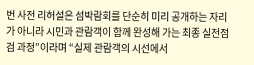번 사전 리허설은 섬박람회를 단순히 미리 공개하는 자리가 아니라 시민과 관람객이 함께 완성해 가는 최종 실전점검 과정”이라며 “실제 관람객의 시선에서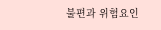불편과 위험요인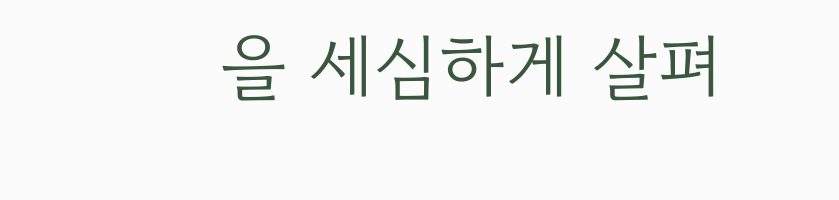을 세심하게 살펴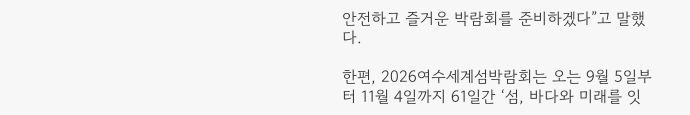안전하고 즐거운 박람회를 준비하겠다”고 말했다.

한편, 2026여수세계섬박람회는 오는 9월 5일부터 11월 4일까지 61일간 ‘섬, 바다와 미래를 잇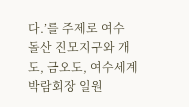다.’를 주제로 여수 돌산 진모지구와 개도, 금오도, 여수세계박람회장 일원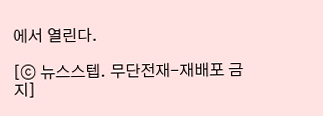에서 열린다.

[ⓒ 뉴스스텝. 무단전재-재배포 금지]